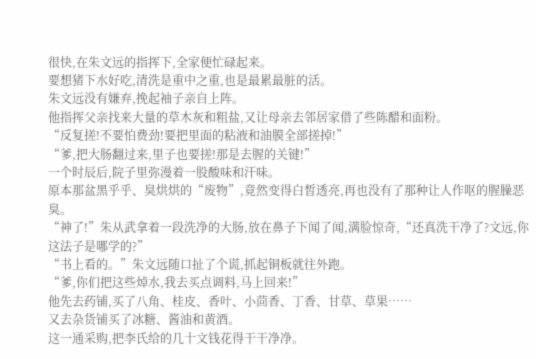很快,在朱文远的指挥下,全家便忙碌起来。
要想猪下水好吃,清洗是重中之重,也是最累最脏的活。
朱文远没有嫌弃,挽起袖子亲自上阵。
他指挥父亲找来大量的草木灰和粗盐,又让母亲去邻居家借了些陈醋和面粉。
“反复搓!不要怕费劲!要把里面的粘液和油膜全部搓掉!”
“爹,把大肠翻过来,里子也要搓!那是去腥的关键!”
一个时辰后,院子里弥漫着一股酸味和汗味。
原本那盆黑乎乎、臭烘烘的“废物”,竟然变得白皙透亮,再也没有了那种让人作呕的腥臊恶臭。
“神了!”朱从武拿着一段洗净的大肠,放在鼻子下闻了闻,满脸惊奇,“还真洗干净了?文远,你这法子是哪学的?”
“书上看的。”朱文远随口扯了个谎,抓起铜板就往外跑。
“爹,你们把这些焯水,我去买点调料,马上回来!”
他先去药铺,买了八角、桂皮、香叶、小茴香、丁香、甘草、草果……
又去杂货铺买了冰糖、酱油和黄酒。
这一通采购,把李氏给的几十文钱花得干干净净。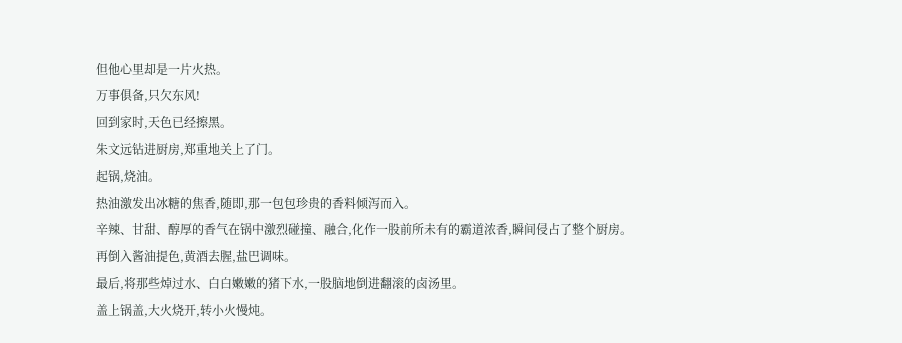但他心里却是一片火热。
万事俱备,只欠东风!
回到家时,天色已经擦黑。
朱文远钻进厨房,郑重地关上了门。
起锅,烧油。
热油激发出冰糖的焦香,随即,那一包包珍贵的香料倾泻而入。
辛辣、甘甜、醇厚的香气在锅中激烈碰撞、融合,化作一股前所未有的霸道浓香,瞬间侵占了整个厨房。
再倒入酱油提色,黄酒去腥,盐巴调味。
最后,将那些焯过水、白白嫩嫩的猪下水,一股脑地倒进翻滚的卤汤里。
盖上锅盖,大火烧开,转小火慢炖。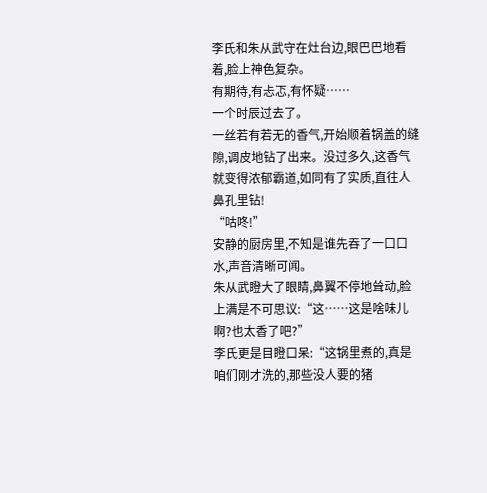李氏和朱从武守在灶台边,眼巴巴地看着,脸上神色复杂。
有期待,有忐忑,有怀疑……
一个时辰过去了。
一丝若有若无的香气,开始顺着锅盖的缝隙,调皮地钻了出来。没过多久,这香气就变得浓郁霸道,如同有了实质,直往人鼻孔里钻!
“咕咚!”
安静的厨房里,不知是谁先吞了一口口水,声音清晰可闻。
朱从武瞪大了眼睛,鼻翼不停地耸动,脸上满是不可思议:“这……这是啥味儿啊?也太香了吧?”
李氏更是目瞪口呆:“这锅里煮的,真是咱们刚才洗的,那些没人要的猪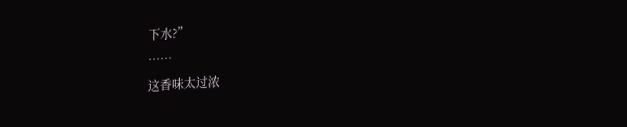下水?”
……
这香味太过浓